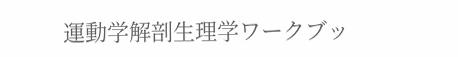運動学解剖生理学ワークブッ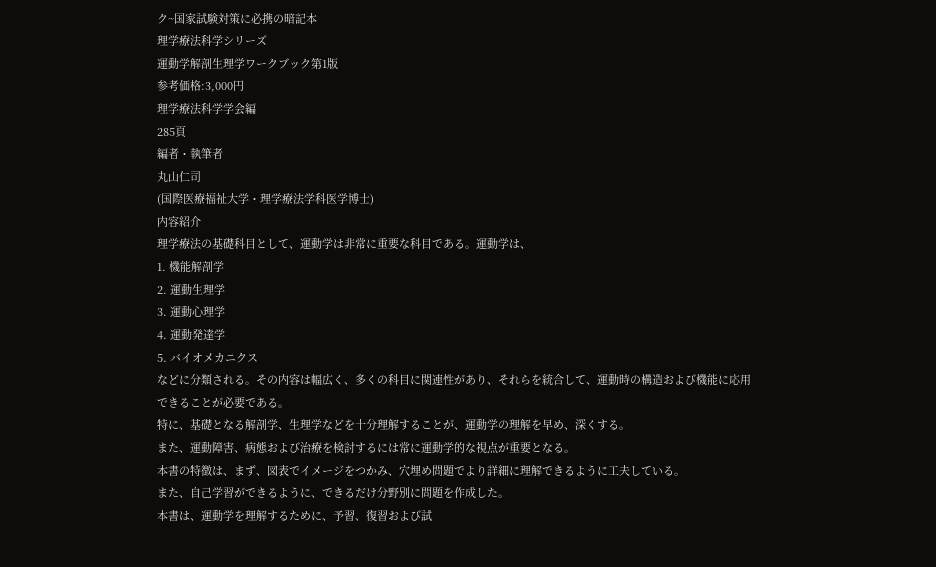ク~国家試験対策に必携の暗記本
理学療法科学シリーズ
運動学解剖生理学ワークブック第1版
参考価格:3,000円
理学療法科学学会編
285頁
編者・執筆者
丸山仁司
(国際医療福祉大学・理学療法学科医学博士)
内容紹介
理学療法の基礎科目として、運動学は非常に重要な科目である。運動学は、
1. 機能解剖学
2. 運動生理学
3. 運動心理学
4. 運動発達学
5. バイオメカニクス
などに分類される。その内容は幅広く、多くの科目に関連性があり、それらを統合して、運動時の構造および機能に応用できることが必要である。
特に、基礎となる解剖学、生理学などを十分理解することが、運動学の理解を早め、深くする。
また、運動障害、病態および治療を検討するには常に運動学的な視点が重要となる。
本書の特徴は、まず、図表でイメージをつかみ、穴埋め問題でより詳細に理解できるように工夫している。
また、自己学習ができるように、できるだけ分野別に問題を作成した。
本書は、運動学を理解するために、予習、復習および試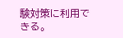験対策に利用できる。